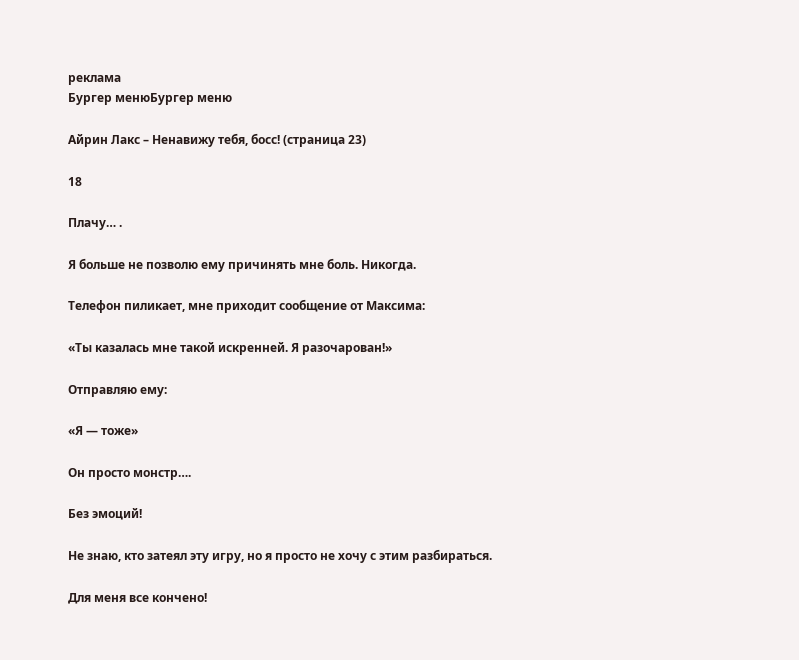реклама
Бургер менюБургер меню

Айрин Лакс – Ненавижу тебя, босс! (страница 23)

18

Плачу… .

Я больше не позволю ему причинять мне боль. Никогда.

Телефон пиликает, мне приходит сообщение от Максима:

«Ты казалась мне такой искренней. Я разочарован!»

Отправляю ему:

«Я — тоже»

Он просто монстр….

Без эмоций!

Не знаю, кто затеял эту игру, но я просто не хочу с этим разбираться.

Для меня все кончено!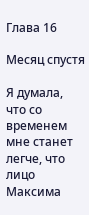Глава 16

Месяц спустя

Я думала, что со временем мне станет легче, что лицо Максима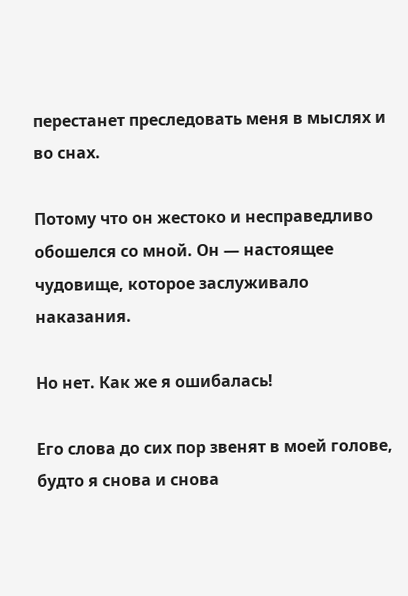перестанет преследовать меня в мыслях и во снах.

Потому что он жестоко и несправедливо обошелся со мной. Он — настоящее чудовище, которое заслуживало наказания.

Но нет. Как же я ошибалась!

Его слова до сих пор звенят в моей голове, будто я снова и снова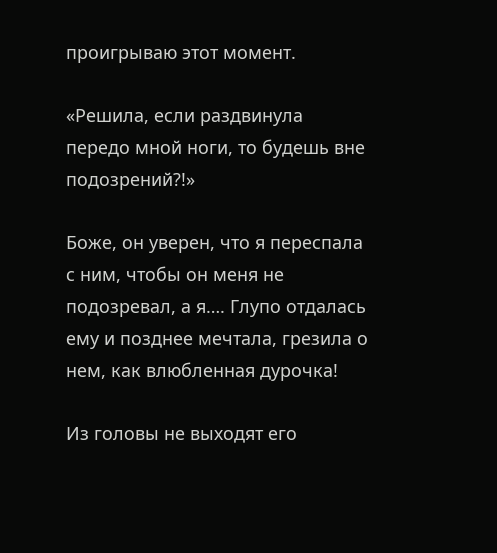проигрываю этот момент.

«Решила, если раздвинула передо мной ноги, то будешь вне подозрений?!»

Боже, он уверен, что я переспала с ним, чтобы он меня не подозревал, а я…. Глупо отдалась ему и позднее мечтала, грезила о нем, как влюбленная дурочка!

Из головы не выходят его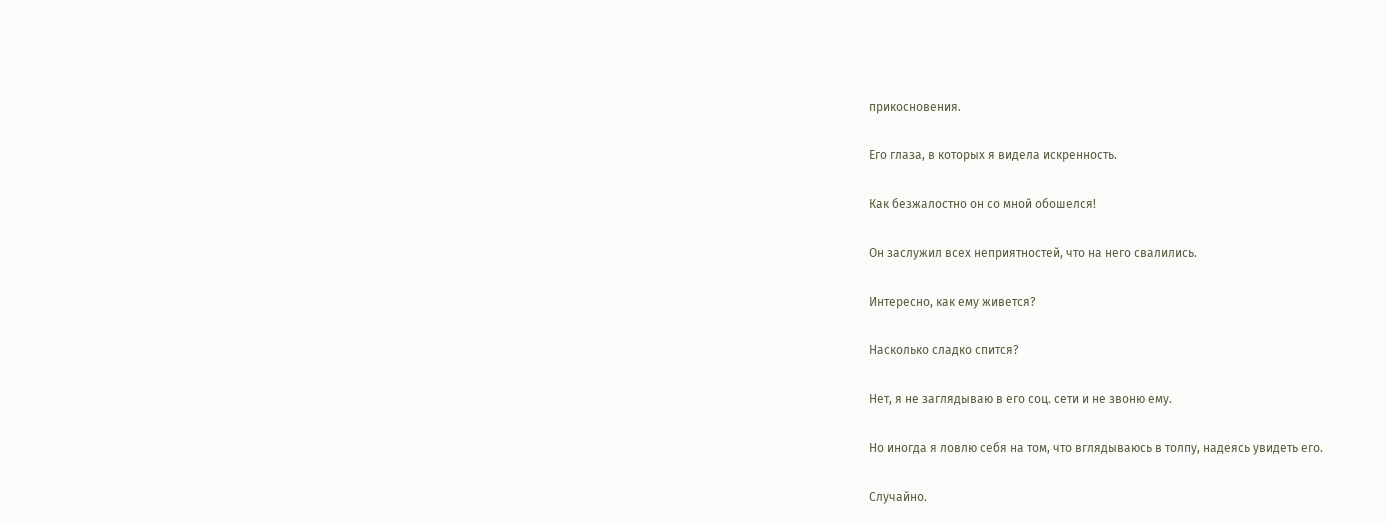прикосновения.

Его глаза, в которых я видела искренность.

Как безжалостно он со мной обошелся!

Он заслужил всех неприятностей, что на него свалились.

Интересно, как ему живется?

Насколько сладко спится?

Нет, я не заглядываю в его соц. сети и не звоню ему.

Но иногда я ловлю себя на том, что вглядываюсь в толпу, надеясь увидеть его.

Случайно.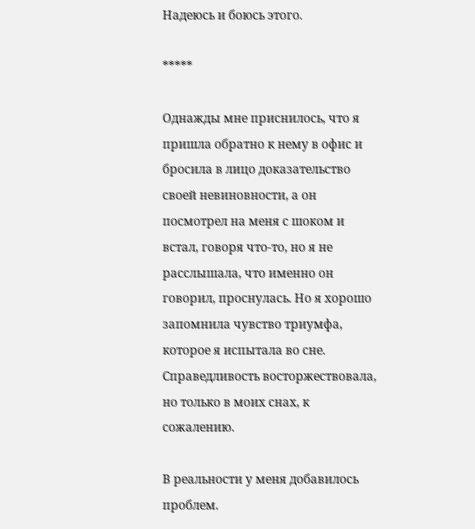Надеюсь и боюсь этого.

*****

Однажды мне приснилось, что я пришла обратно к нему в офис и бросила в лицо доказательство своей невиновности, а он посмотрел на меня с шоком и встал, говоря что-то, но я не расслышала, что именно он говорил, проснулась. Но я хорошо запомнила чувство триумфа, которое я испытала во сне. Справедливость восторжествовала, но только в моих снах, к сожалению.

В реальности у меня добавилось проблем.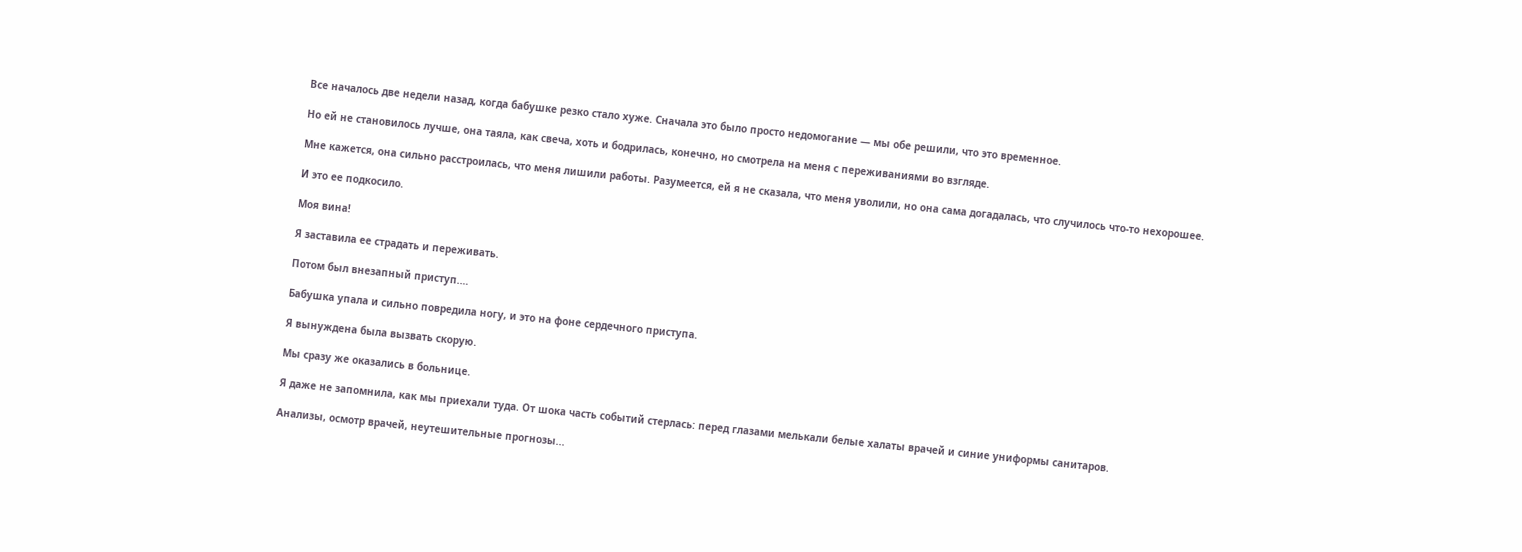Все началось две недели назад, когда бабушке резко стало хуже. Сначала это было просто недомогание — мы обе решили, что это временное.

Но ей не становилось лучше, она таяла, как свеча, хоть и бодрилась, конечно, но смотрела на меня с переживаниями во взгляде.

Мне кажется, она сильно расстроилась, что меня лишили работы. Разумеется, ей я не сказала, что меня уволили, но она сама догадалась, что случилось что-то нехорошее.

И это ее подкосило.

Моя вина!

Я заставила ее страдать и переживать.

Потом был внезапный приступ.…

Бабушка упала и сильно повредила ногу, и это на фоне сердечного приступа.

Я вынуждена была вызвать скорую.

Мы сразу же оказались в больнице.

Я даже не запомнила, как мы приехали туда. От шока часть событий стерлась: перед глазами мелькали белые халаты врачей и синие униформы санитаров.

Анализы, осмотр врачей, неутешительные прогнозы...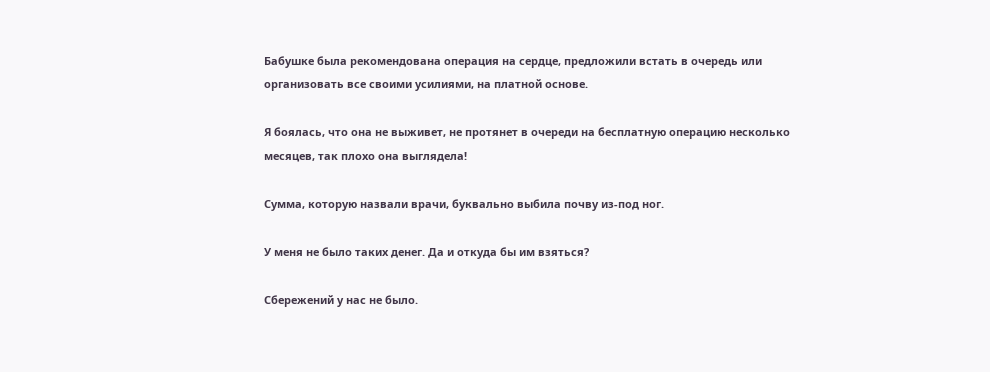Бабушке была рекомендована операция на сердце, предложили встать в очередь или организовать все своими усилиями, на платной основе.

Я боялась, что она не выживет, не протянет в очереди на бесплатную операцию несколько месяцев, так плохо она выглядела!

Сумма, которую назвали врачи, буквально выбила почву из-под ног.

У меня не было таких денег. Да и откуда бы им взяться?

Сбережений у нас не было.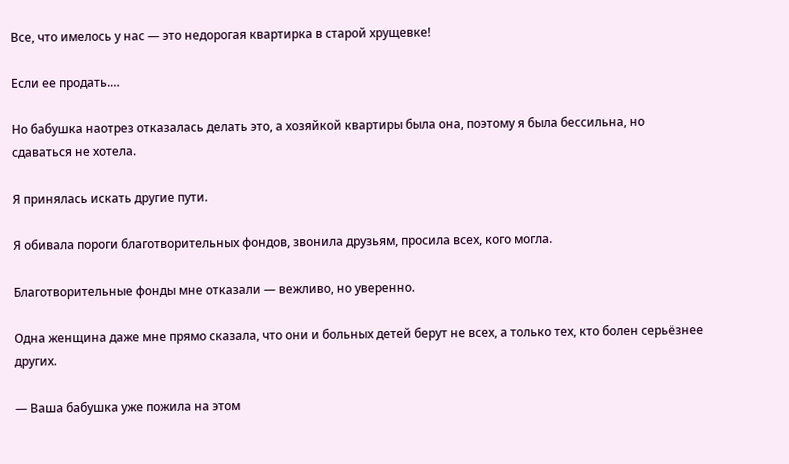Все, что имелось у нас — это недорогая квартирка в старой хрущевке!

Если ее продать.…

Но бабушка наотрез отказалась делать это, а хозяйкой квартиры была она, поэтому я была бессильна, но сдаваться не хотела.

Я принялась искать другие пути.

Я обивала пороги благотворительных фондов, звонила друзьям, просила всех, кого могла.

Благотворительные фонды мне отказали — вежливо, но уверенно.

Одна женщина даже мне прямо сказала, что они и больных детей берут не всех, а только тех, кто болен серьёзнее других.

— Ваша бабушка уже пожила на этом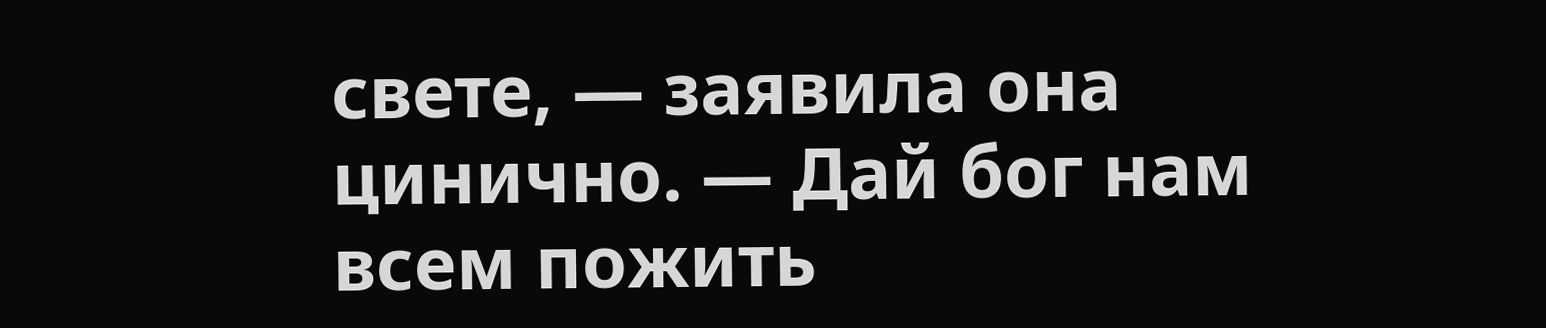свете, — заявила она цинично. — Дай бог нам всем пожить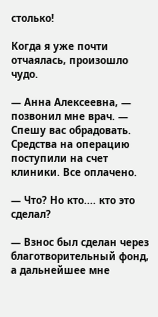столько!

Когда я уже почти отчаялась, произошло чудо.

— Анна Алексеевна, — позвонил мне врач. — Спешу вас обрадовать. Средства на операцию поступили на счет клиники. Все оплачено.

— Что? Но кто.... кто это сделал?

— Взнос был сделан через благотворительный фонд, а дальнейшее мне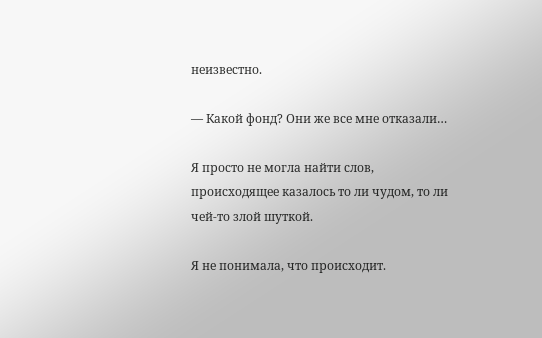неизвестно.

— Какой фонд? Они же все мне отказали…

Я просто не могла найти слов, происходящее казалось то ли чудом, то ли чей-то злой шуткой.

Я не понимала, что происходит.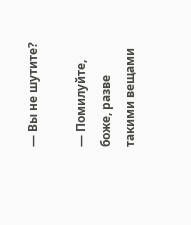— Вы не шутите?

— Помилуйте, боже, разве такими вещами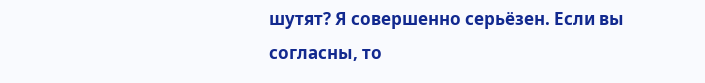шутят? Я совершенно серьёзен. Если вы согласны, то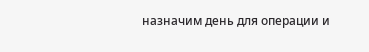назначим день для операции и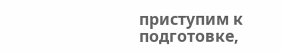приступим к подготовке,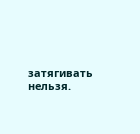затягивать нельзя.